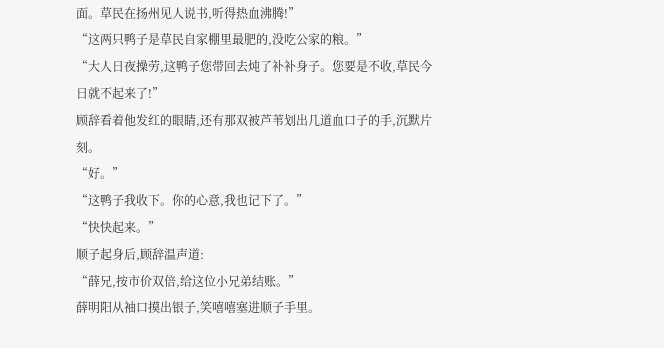面。草民在扬州见人说书,听得热血沸腾!”
“这两只鸭子是草民自家棚里最肥的,没吃公家的粮。”
“大人日夜操劳,这鸭子您带回去炖了补补身子。您要是不收,草民今日就不起来了!”
顾辞看着他发红的眼睛,还有那双被芦苇划出几道血口子的手,沉默片刻。
“好。”
“这鸭子我收下。你的心意,我也记下了。”
“快快起来。”
顺子起身后,顾辞温声道:
“薛兄,按市价双倍,给这位小兄弟结账。”
薛明阳从袖口摸出银子,笑嘻嘻塞进顺子手里。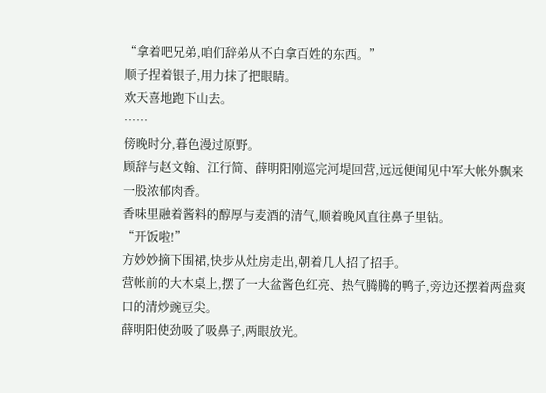“拿着吧兄弟,咱们辞弟从不白拿百姓的东西。”
顺子捏着银子,用力抹了把眼睛。
欢天喜地跑下山去。
……
傍晚时分,暮色漫过原野。
顾辞与赵文翰、江行简、薛明阳刚巡完河堤回营,远远便闻见中军大帐外飘来一股浓郁肉香。
香味里融着酱料的醇厚与麦酒的清气,顺着晚风直往鼻子里钻。
“开饭啦!”
方妙妙摘下围裙,快步从灶房走出,朝着几人招了招手。
营帐前的大木桌上,摆了一大盆酱色红亮、热气腾腾的鸭子,旁边还摆着两盘爽口的清炒豌豆尖。
薛明阳使劲吸了吸鼻子,两眼放光。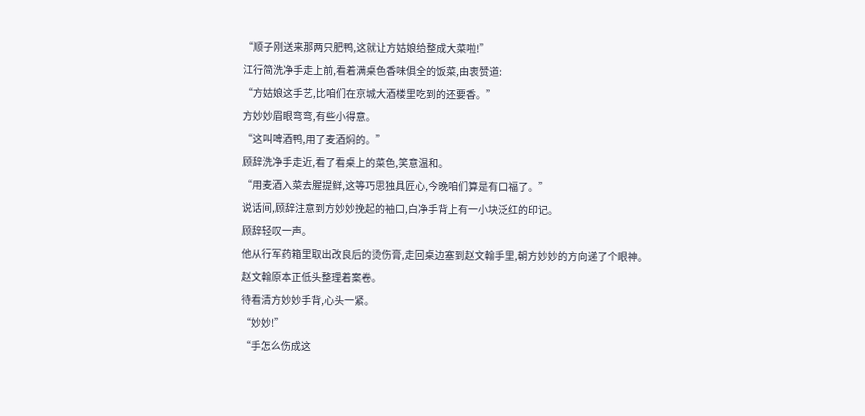“顺子刚送来那两只肥鸭,这就让方姑娘给整成大菜啦!”
江行简洗净手走上前,看着满桌色香味俱全的饭菜,由衷赞道:
“方姑娘这手艺,比咱们在京城大酒楼里吃到的还要香。”
方妙妙眉眼弯弯,有些小得意。
“这叫啤酒鸭,用了麦酒焖的。”
顾辞洗净手走近,看了看桌上的菜色,笑意温和。
“用麦酒入菜去腥提鲜,这等巧思独具匠心,今晚咱们算是有口福了。”
说话间,顾辞注意到方妙妙挽起的袖口,白净手背上有一小块泛红的印记。
顾辞轻叹一声。
他从行军药箱里取出改良后的烫伤膏,走回桌边塞到赵文翰手里,朝方妙妙的方向递了个眼神。
赵文翰原本正低头整理着案卷。
待看清方妙妙手背,心头一紧。
“妙妙!”
“手怎么伤成这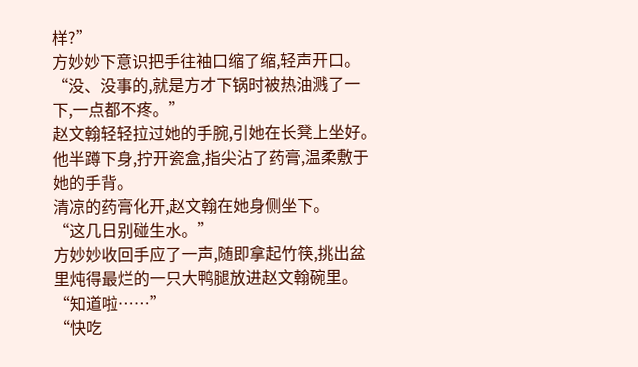样?”
方妙妙下意识把手往袖口缩了缩,轻声开口。
“没、没事的,就是方才下锅时被热油溅了一下,一点都不疼。”
赵文翰轻轻拉过她的手腕,引她在长凳上坐好。
他半蹲下身,拧开瓷盒,指尖沾了药膏,温柔敷于她的手背。
清凉的药膏化开,赵文翰在她身侧坐下。
“这几日别碰生水。”
方妙妙收回手应了一声,随即拿起竹筷,挑出盆里炖得最烂的一只大鸭腿放进赵文翰碗里。
“知道啦……”
“快吃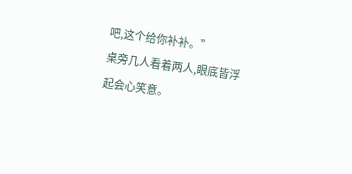吧,这个给你补补。”
桌旁几人看着两人,眼底皆浮起会心笑意。